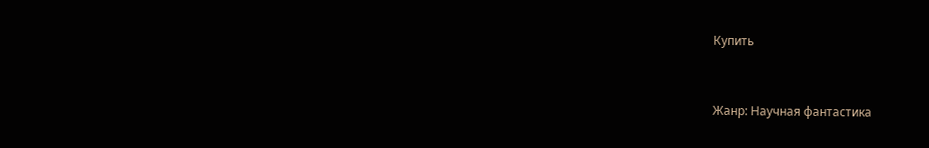Купить


Жанр: Научная фантастика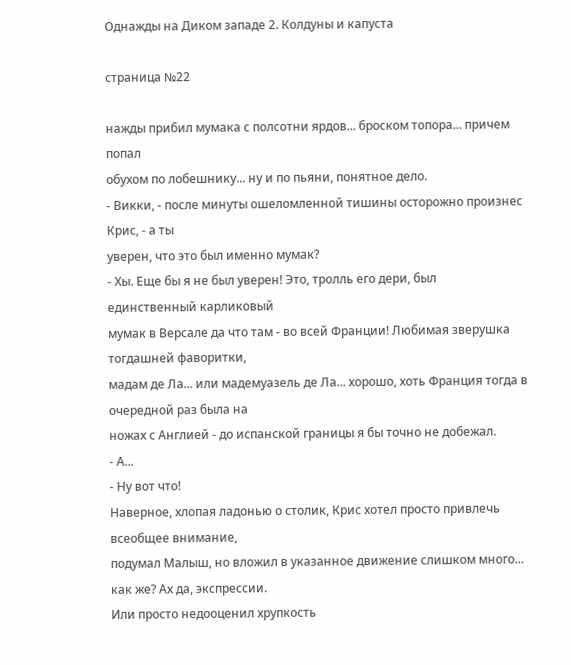Однажды на Диком западе 2. Колдуны и капуста

страница №22

нажды прибил мумака с полсотни ярдов... броском топора... причем попал
обухом по лобешнику... ну и по пьяни, понятное дело.
- Викки, - после минуты ошеломленной тишины осторожно произнес Крис, - а ты
уверен, что это был именно мумак?
- Хы. Еще бы я не был уверен! Это, тролль его дери, был единственный карликовый
мумак в Версале да что там - во всей Франции! Любимая зверушка тогдашней фаворитки,
мадам де Ла... или мадемуазель де Ла... хорошо, хоть Франция тогда в очередной раз была на
ножах с Англией - до испанской границы я бы точно не добежал.
- А...
- Ну вот что!
Наверное, хлопая ладонью о столик, Крис хотел просто привлечь всеобщее внимание,
подумал Малыш, но вложил в указанное движение слишком много... как же? Ах да, экспрессии.
Или просто недооценил хрупкость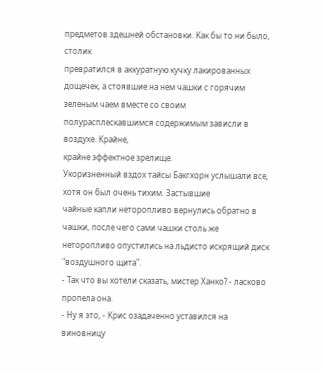предметов здешней обстановки. Как бы то ни было, столик
превратился в аккуратную кучку лакированных дощечек, а стоявшие на нем чашки с горячим
зеленым чаем вместе со своим полурасплескавшимся содержимым зависли в воздухе. Крайне,
крайне эффектное зрелище.
Укоризненный вздох тайсы Бакгхорн услышали все, хотя он был очень тихим. Застывшие
чайные капли неторопливо вернулись обратно в чашки, после чего сами чашки столь же
неторопливо опустились на льдисто искрящий диск "воздушного щита".
- Так что вы хотели сказать, мистер Ханко? - ласково пропела она.
- Ну я это, - Крис озадаченно уставился на виновницу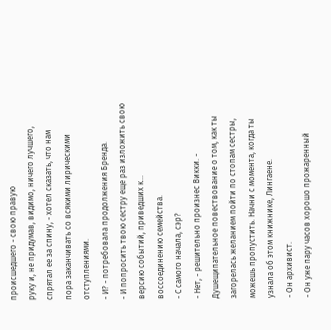происшедшего - свою правую
руку и, не придумав, видимо, ничего лучшего, спрятал ее за спину, - хотел сказать, что нам
пора заканчивать со всякими лирическими отступлениями.
- И? - потребовала продолжения Бренда.
- И попросить твою сестру еще раз изложить свою версию событий, приведших к...
воссоединению семейства.
- С самого начала, сэр?
- Нет, - решительно произнес Викки. - Душещипательное повествование о том, как ты
загорелась желанием пойти по стопам сестры, можешь пропустить. Начни с момента, когда ты
узнала об этом книжнике, Лингаене.
- Он архивист.
- Он уже пару часов хорошо прожаренный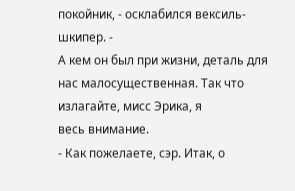покойник, - осклабился вексиль-шкипер. -
А кем он был при жизни, деталь для нас малосущественная. Так что излагайте, мисс Эрика, я
весь внимание.
- Как пожелаете, сэр. Итак, о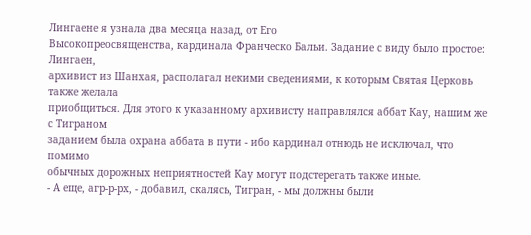Лингаене я узнала два месяца назад, от Его
Высокопреосвященства, кардинала Франческо Бальи. Задание с виду было простое: Лингаен,
архивист из Шанхая, располагал некими сведениями, к которым Святая Церковь также желала
приобщиться. Для этого к указанному архивисту направлялся аббат Кау, нашим же с Тиграном
заданием была охрана аббата в пути - ибо кардинал отнюдь не исключал, что помимо
обычных дорожных неприятностей Кау могут подстерегать также иные.
- А еще, агр-р-рх, - добавил, скалясь, Тигран, - мы должны были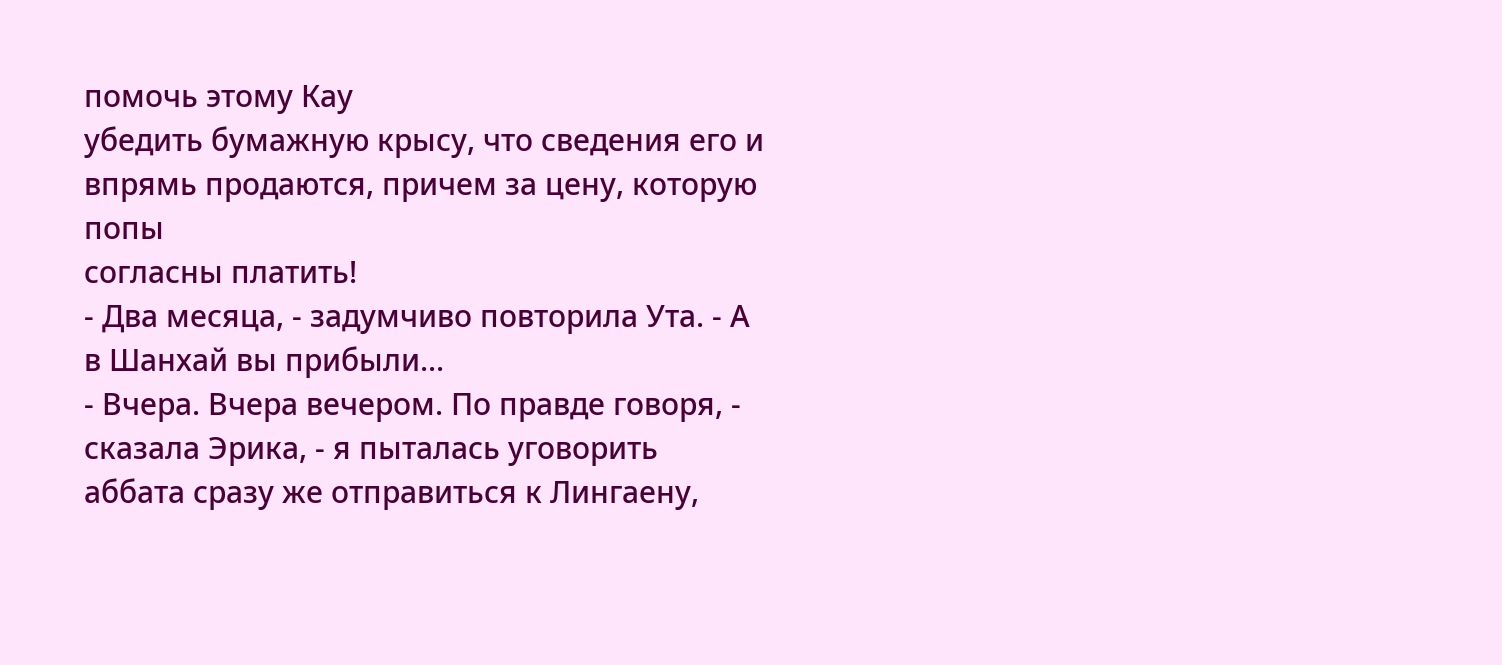помочь этому Кау
убедить бумажную крысу, что сведения его и впрямь продаются, причем за цену, которую попы
согласны платить!
- Два месяца, - задумчиво повторила Ута. - А в Шанхай вы прибыли...
- Вчера. Вчера вечером. По правде говоря, - сказала Эрика, - я пыталась уговорить
аббата сразу же отправиться к Лингаену,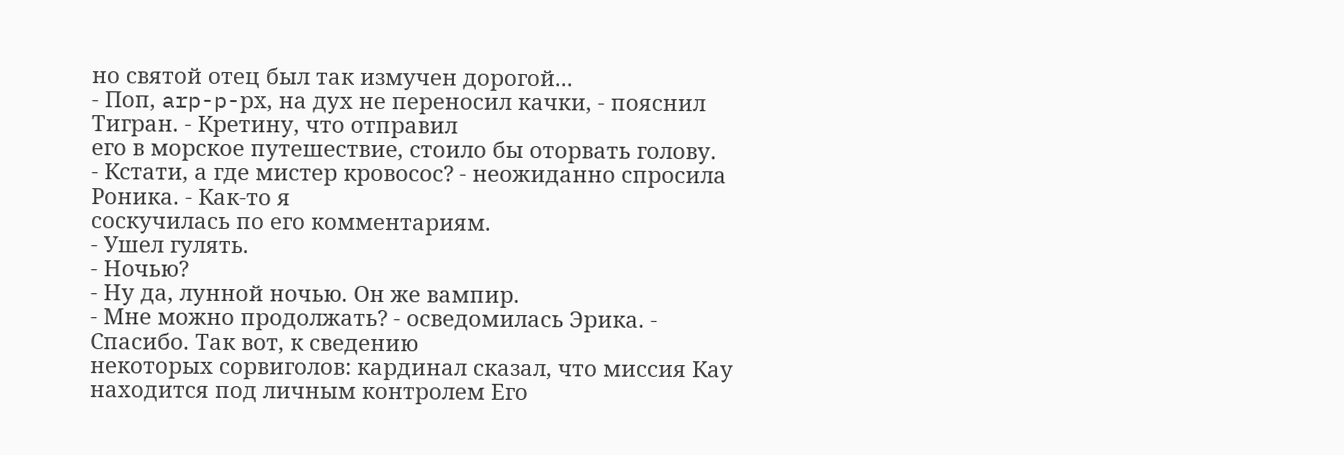но святой отец был так измучен дорогой...
- Поп, arp-p-рх, на дух не переносил качки, - пояснил Тигран. - Кретину, что отправил
его в морское путешествие, стоило бы оторвать голову.
- Кстати, а где мистер кровосос? - неожиданно спросила Роника. - Как-то я
соскучилась по его комментариям.
- Ушел гулять.
- Ночью?
- Ну да, лунной ночью. Он же вампир.
- Мне можно продолжать? - осведомилась Эрика. - Спасибо. Так вот, к сведению
некоторых сорвиголов: кардинал сказал, что миссия Кау находится под личным контролем Его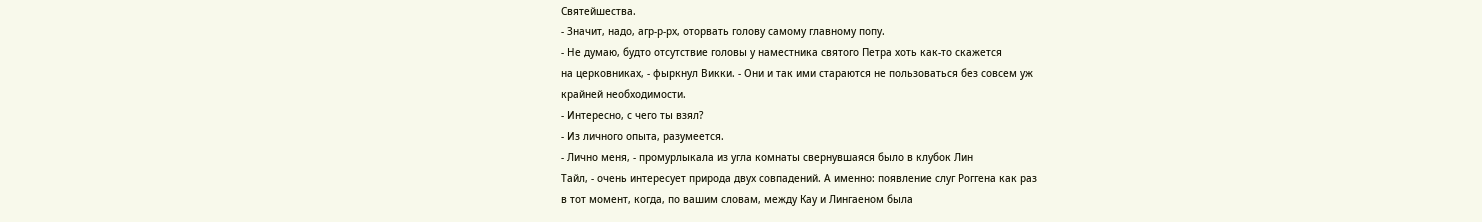Святейшества.
- Значит, надо, агр-р-рх, оторвать голову самому главному попу.
- Не думаю, будто отсутствие головы у наместника святого Петра хоть как-то скажется
на церковниках, - фыркнул Викки. - Они и так ими стараются не пользоваться без совсем уж
крайней необходимости.
- Интересно, с чего ты взял?
- Из личного опыта, разумеется.
- Лично меня, - промурлыкала из угла комнаты свернувшаяся было в клубок Лин
Тайл, - очень интересует природа двух совпадений. А именно: появление слуг Роггена как раз
в тот момент, когда, по вашим словам, между Кау и Лингаеном была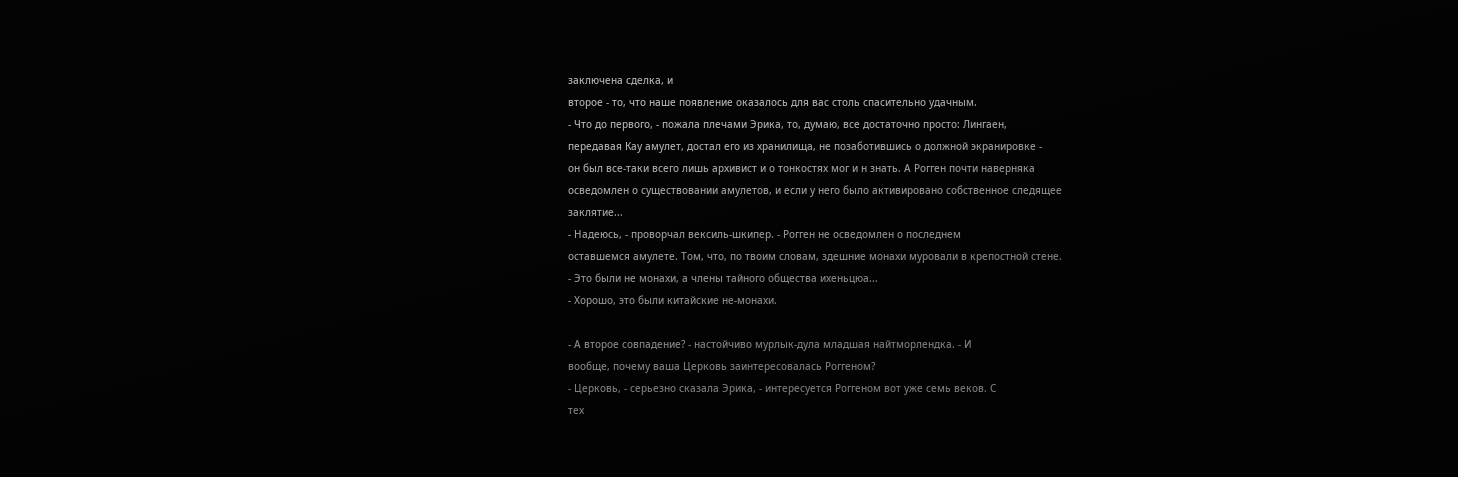заключена сделка, и
второе - то, что наше появление оказалось для вас столь спасительно удачным.
- Что до первого, - пожала плечами Эрика, то, думаю, все достаточно просто: Лингаен,
передавая Кау амулет, достал его из хранилища, не позаботившись о должной экранировке -
он был все-таки всего лишь архивист и о тонкостях мог и н знать. А Рогген почти наверняка
осведомлен о существовании амулетов, и если у него было активировано собственное следящее
заклятие...
- Надеюсь, - проворчал вексиль-шкипер. - Рогген не осведомлен о последнем
оставшемся амулете. Том, что, по твоим словам, здешние монахи муровали в крепостной стене.
- Это были не монахи, а члены тайного общества ихеньцюа...
- Хорошо, это были китайские не-монахи.

- А второе совпадение? - настойчиво мурлык-дула младшая найтморлендка. - И
вообще, почему ваша Церковь заинтересовалась Роггеном?
- Церковь, - серьезно сказала Эрика, - интересуется Роггеном вот уже семь веков. С
тех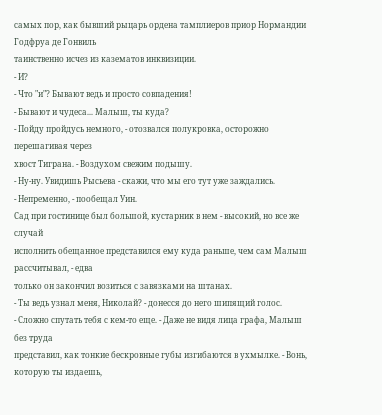самых пор, как бывший рыцарь ордена тамплиеров приор Нормандии Годфруа де Гонвиль
таинственно исчез из казематов инквизиции.
- И?
- Что "и"? Бывают ведь и просто совпадения!
- Бывают и чудеса... Малыш, ты куда?
- Пойду пройдусь немного, - отозвался полукровка, осторожно перешагивая через
хвост Тиграна. - Воздухом свежим подышу.
- Ну-ну. Увидишь Рысьева - скажи, что мы его тут уже заждались.
- Непременно, - пообещал Уин.
Сад при гостинице был большой, кустарник в нем - высокий, но все же случай
исполнить обещанное представился ему куда раньше, чем сам Малыш рассчитывал, - едва
только он закончил возиться с завязками на штанах.
- Ты ведь узнал меня, Николай? - донесся до него шипящий голос.
- Сложно спутать тебя с кем-то еще. - Даже не видя лица графа, Малыш без труда
представил, как тонкие бескровные губы изгибаются в ухмылке. - Вонь, которую ты издаешь,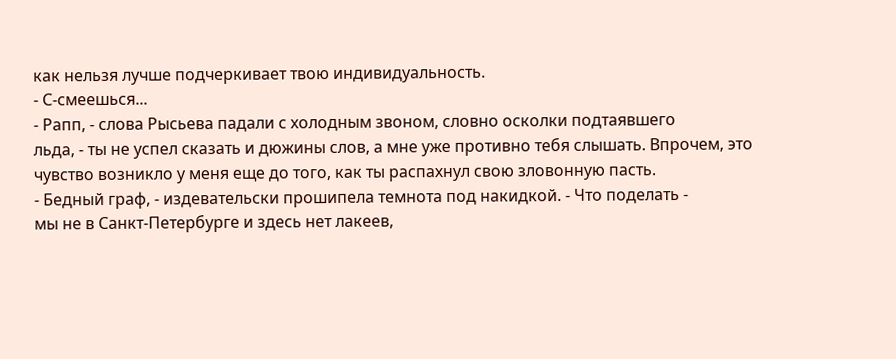как нельзя лучше подчеркивает твою индивидуальность.
- С-смеешься...
- Рапп, - слова Рысьева падали с холодным звоном, словно осколки подтаявшего
льда, - ты не успел сказать и дюжины слов, а мне уже противно тебя слышать. Впрочем, это
чувство возникло у меня еще до того, как ты распахнул свою зловонную пасть.
- Бедный граф, - издевательски прошипела темнота под накидкой. - Что поделать -
мы не в Санкт-Петербурге и здесь нет лакеев,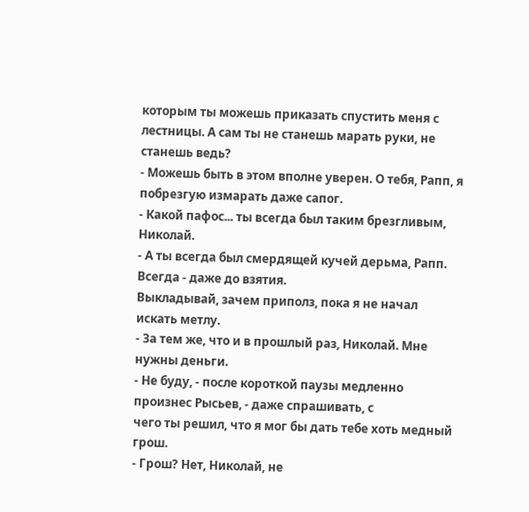которым ты можешь приказать спустить меня с
лестницы. А сам ты не станешь марать руки, не станешь ведь?
- Можешь быть в этом вполне уверен. О тебя, Рапп, я побрезгую измарать даже сапог.
- Какой пафос... ты всегда был таким брезгливым, Николай.
- А ты всегда был смердящей кучей дерьма, Рапп. Всегда - даже до взятия.
Выкладывай, зачем приполз, пока я не начал искать метлу.
- За тем же, что и в прошлый раз, Николай. Мне нужны деньги.
- Не буду, - после короткой паузы медленно произнес Рысьев, - даже спрашивать, с
чего ты решил, что я мог бы дать тебе хоть медный грош.
- Грош? Нет, Николай, не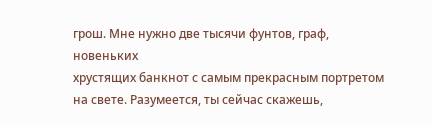грош. Мне нужно две тысячи фунтов, граф, новеньких
хрустящих банкнот с самым прекрасным портретом на свете. Разумеется, ты сейчас скажешь,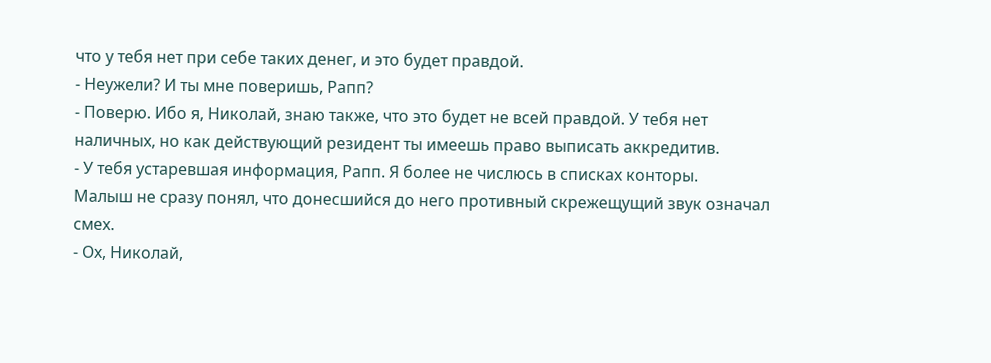что у тебя нет при себе таких денег, и это будет правдой.
- Неужели? И ты мне поверишь, Рапп?
- Поверю. Ибо я, Николай, знаю также, что это будет не всей правдой. У тебя нет
наличных, но как действующий резидент ты имеешь право выписать аккредитив.
- У тебя устаревшая информация, Рапп. Я более не числюсь в списках конторы.
Малыш не сразу понял, что донесшийся до него противный скрежещущий звук означал
смех.
- Ох, Николай,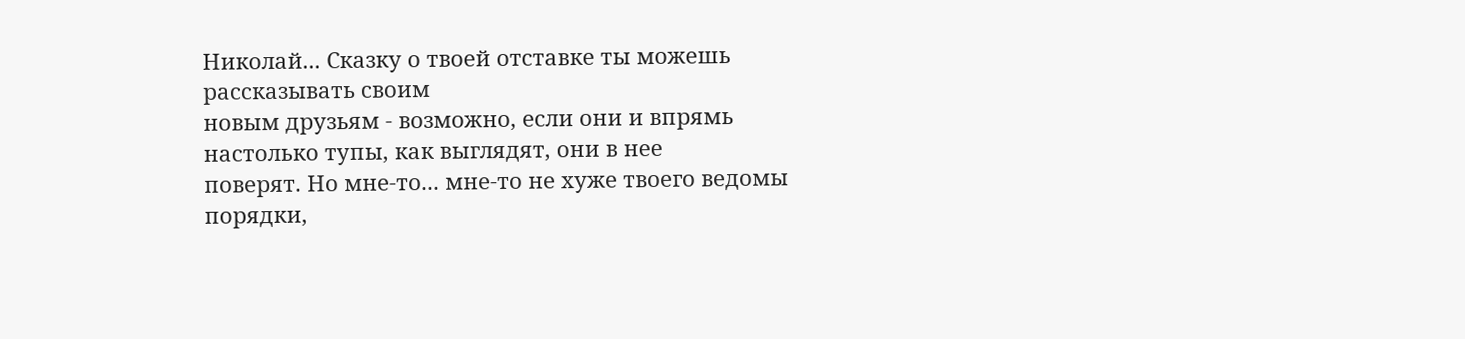Николай... Сказку о твоей отставке ты можешь рассказывать своим
новым друзьям - возможно, если они и впрямь настолько тупы, как выглядят, они в нее
поверят. Но мне-то... мне-то не хуже твоего ведомы порядки,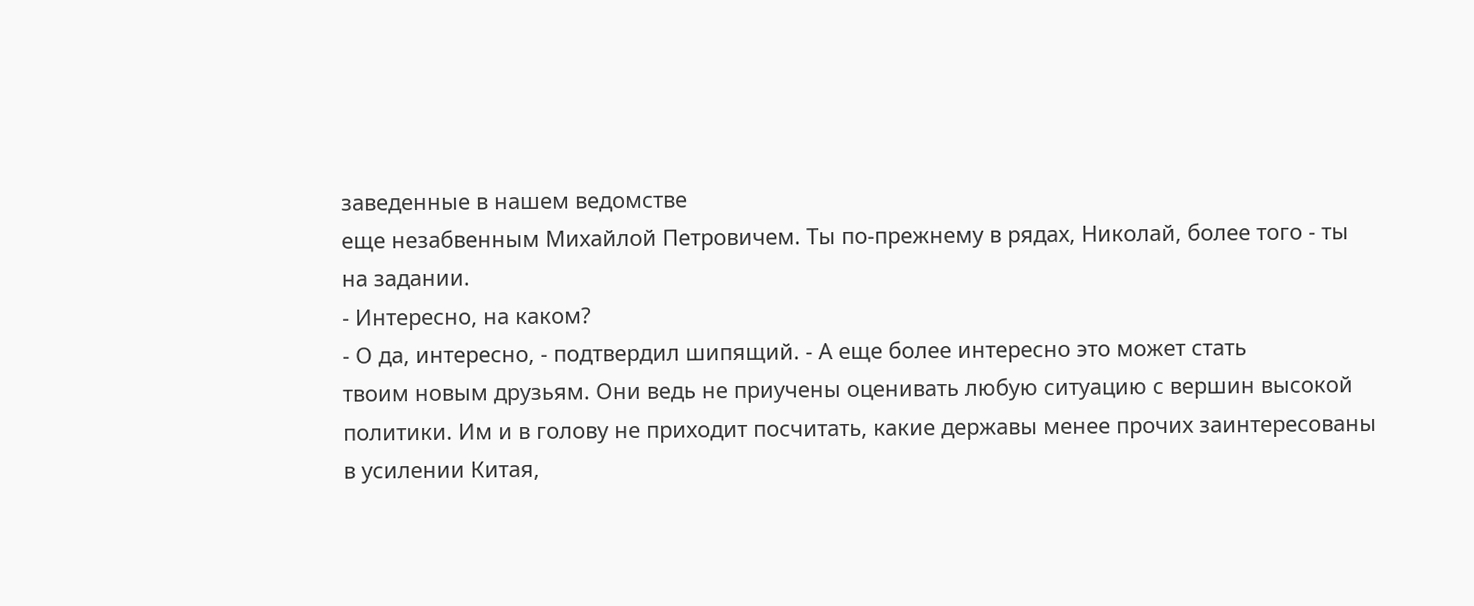заведенные в нашем ведомстве
еще незабвенным Михайлой Петровичем. Ты по-прежнему в рядах, Николай, более того - ты
на задании.
- Интересно, на каком?
- О да, интересно, - подтвердил шипящий. - А еще более интересно это может стать
твоим новым друзьям. Они ведь не приучены оценивать любую ситуацию с вершин высокой
политики. Им и в голову не приходит посчитать, какие державы менее прочих заинтересованы
в усилении Китая,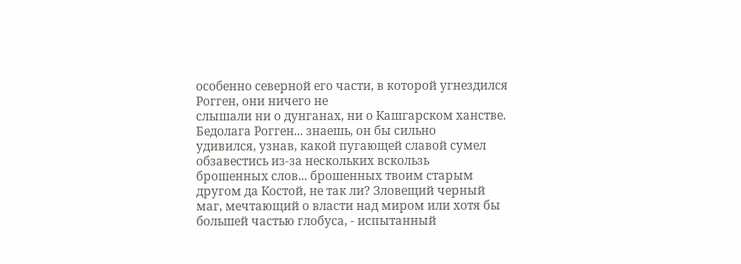особенно северной его части, в которой угнездился Рогген, они ничего не
слышали ни о дунганах, ни о Кашгарском ханстве. Бедолага Рогген... знаешь, он бы сильно
удивился, узнав, какой пугающей славой сумел обзавестись из-за нескольких вскользь
брошенных слов... брошенных твоим старым другом да Костой, не так ли? Зловещий черный
маг, мечтающий о власти над миром или хотя бы большей частью глобуса, - испытанный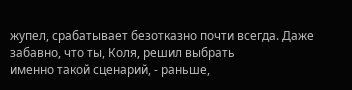жупел, срабатывает безотказно почти всегда. Даже забавно, что ты, Коля, решил выбрать
именно такой сценарий, - раньше,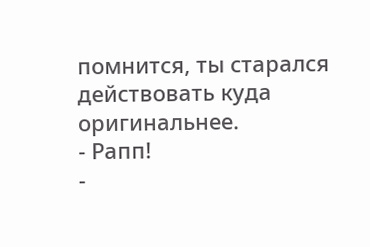помнится, ты старался действовать куда оригинальнее.
- Рапп!
-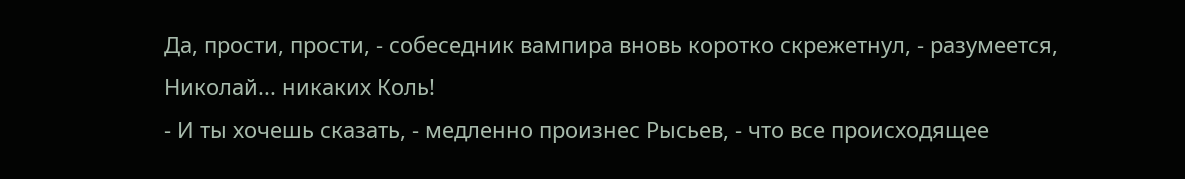Да, прости, прости, - собеседник вампира вновь коротко скрежетнул, - разумеется,
Николай... никаких Коль!
- И ты хочешь сказать, - медленно произнес Рысьев, - что все происходящее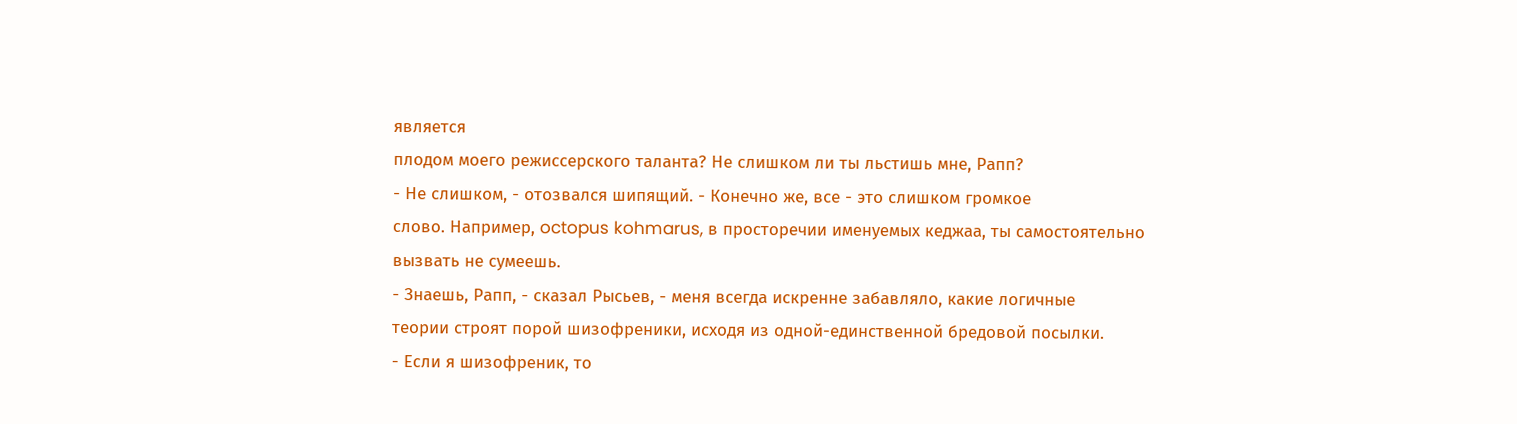является
плодом моего режиссерского таланта? Не слишком ли ты льстишь мне, Рапп?
- Не слишком, - отозвался шипящий. - Конечно же, все - это слишком громкое
слово. Например, octopus kohmarus, в просторечии именуемых кеджаа, ты самостоятельно
вызвать не сумеешь.
- Знаешь, Рапп, - сказал Рысьев, - меня всегда искренне забавляло, какие логичные
теории строят порой шизофреники, исходя из одной-единственной бредовой посылки.
- Если я шизофреник, то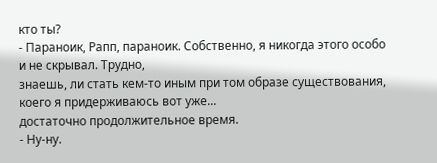кто ты?
- Параноик, Рапп, параноик. Собственно, я никогда этого особо и не скрывал. Трудно,
знаешь, ли стать кем-то иным при том образе существования, коего я придерживаюсь вот уже...
достаточно продолжительное время.
- Ну-ну.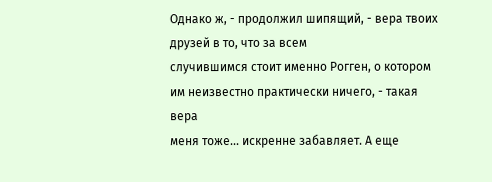Однако ж, - продолжил шипящий, - вера твоих друзей в то, что за всем
случившимся стоит именно Рогген, о котором им неизвестно практически ничего, - такая вера
меня тоже... искренне забавляет. А еще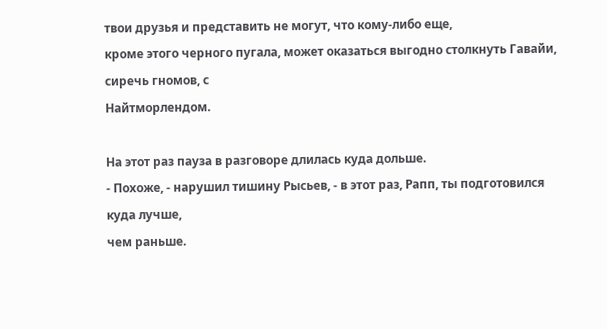твои друзья и представить не могут, что кому-либо еще,
кроме этого черного пугала, может оказаться выгодно столкнуть Гавайи, сиречь гномов, с
Найтморлендом.

На этот раз пауза в разговоре длилась куда дольше.
- Похоже, - нарушил тишину Рысьев, - в этот раз, Рапп, ты подготовился куда лучше,
чем раньше.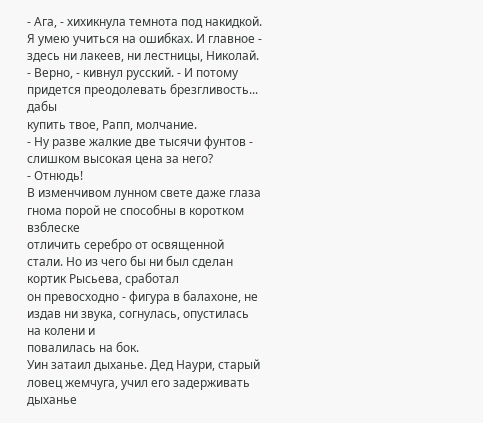- Ага, - хихикнула темнота под накидкой. Я умею учиться на ошибках. И главное -
здесь ни лакеев, ни лестницы, Николай.
- Верно, - кивнул русский. - И потому придется преодолевать брезгливость... дабы
купить твое, Рапп, молчание.
- Ну разве жалкие две тысячи фунтов - слишком высокая цена за него?
- Отнюдь!
В изменчивом лунном свете даже глаза гнома порой не способны в коротком взблеске
отличить серебро от освященной стали. Но из чего бы ни был сделан кортик Рысьева, сработал
он превосходно - фигура в балахоне, не издав ни звука, согнулась, опустилась на колени и
повалилась на бок.
Уин затаил дыханье. Дед Наури, старый ловец жемчуга, учил его задерживать дыханье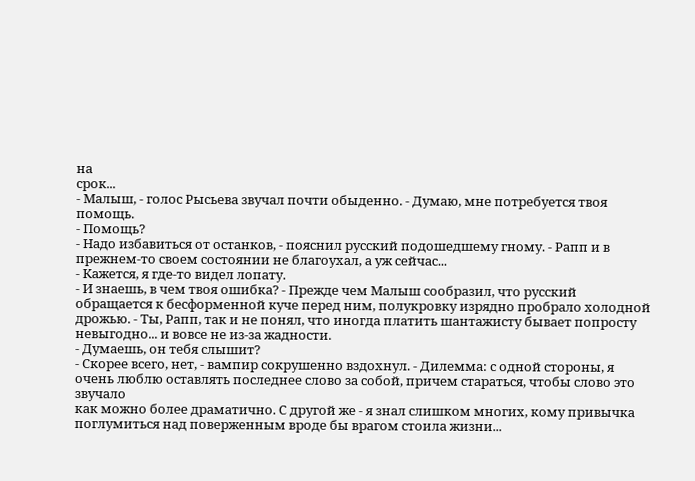на
срок...
- Малыш, - голос Рысьева звучал почти обыденно. - Думаю, мне потребуется твоя
помощь.
- Помощь?
- Надо избавиться от останков, - пояснил русский подошедшему гному. - Рапп и в
прежнем-то своем состоянии не благоухал, а уж сейчас...
- Кажется, я где-то видел лопату.
- И знаешь, в чем твоя ошибка? - Прежде чем Малыш сообразил, что русский
обращается к бесформенной куче перед ним, полукровку изрядно пробрало холодной
дрожью. - Ты, Рапп, так и не понял, что иногда платить шантажисту бывает попросту
невыгодно... и вовсе не из-за жадности.
- Думаешь, он тебя слышит?
- Скорее всего, нет, - вампир сокрушенно вздохнул. - Дилемма: с одной стороны, я
очень люблю оставлять последнее слово за собой, причем стараться, чтобы слово это звучало
как можно более драматично. С другой же - я знал слишком многих, кому привычка
поглумиться над поверженным вроде бы врагом стоила жизни...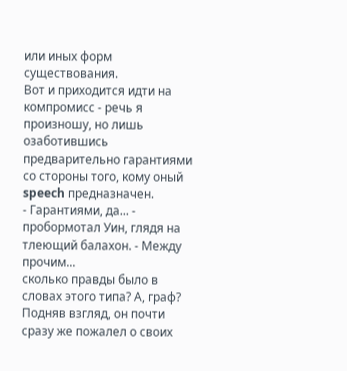или иных форм существования.
Вот и приходится идти на компромисс - речь я произношу, но лишь озаботившись
предварительно гарантиями со стороны того, кому оный speech предназначен.
- Гарантиями, да... - пробормотал Уин, глядя на тлеющий балахон. - Между прочим...
сколько правды было в словах этого типа? А, граф?
Подняв взгляд, он почти сразу же пожалел о своих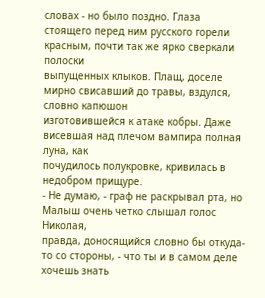словах - но было поздно. Глаза
стоящего перед ним русского горели красным, почти так же ярко сверкали полоски
выпущенных клыков. Плащ, доселе мирно свисавший до травы, вздулся, словно капюшон
изготовившейся к атаке кобры. Даже висевшая над плечом вампира полная луна, как
почудилось полукровке, кривилась в недобром прищуре.
- Не думаю, - граф не раскрывал рта, но Малыш очень четко слышал голос Николая,
правда, доносящийся словно бы откуда-то со стороны, - что ты и в самом деле хочешь знать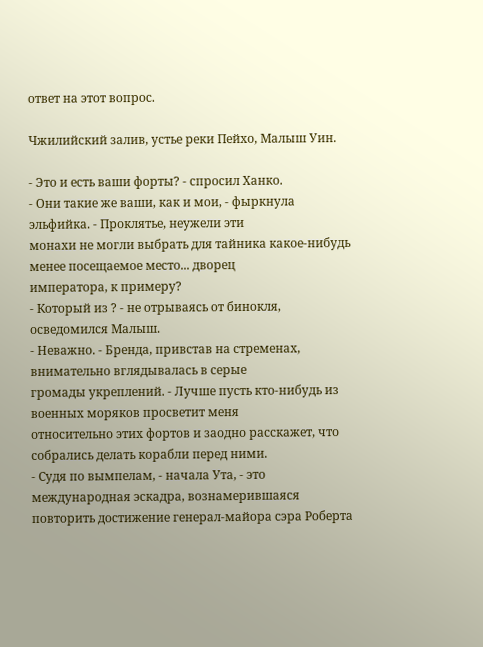ответ на этот вопрос.

Чжилийский залив, устье реки Пейхо, Малыш Уин.

- Это и есть ваши форты? - спросил Ханко.
- Они такие же ваши, как и мои, - фыркнула эльфийка. - Проклятье, неужели эти
монахи не могли выбрать для тайника какое-нибудь менее посещаемое место... дворец
императора, к примеру?
- Который из ? - не отрываясь от бинокля, осведомился Малыш.
- Неважно. - Бренда, привстав на стременах, внимательно вглядывалась в серые
громады укреплений. - Лучше пусть кто-нибудь из военных моряков просветит меня
относительно этих фортов и заодно расскажет, что собрались делать корабли перед ними.
- Судя по вымпелам, - начала Ута, - это международная эскадра, вознамерившаяся
повторить достижение генерал-майора сэра Роберта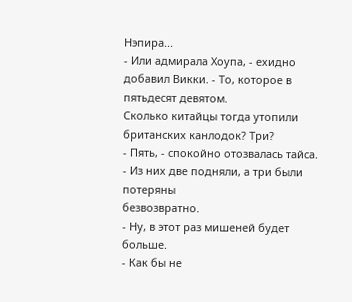Нэпира...
- Или адмирала Хоупа, - ехидно добавил Викки. - То, которое в пятьдесят девятом.
Сколько китайцы тогда утопили британских канлодок? Три?
- Пять, - спокойно отозвалась тайса. - Из них две подняли, а три были потеряны
безвозвратно.
- Ну, в этот раз мишеней будет больше.
- Как бы не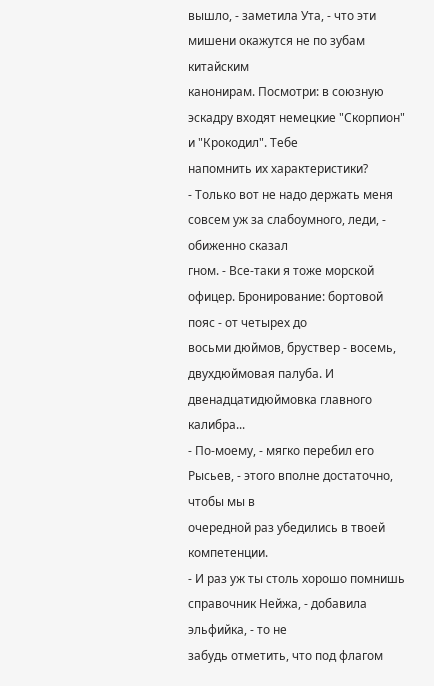вышло, - заметила Ута, - что эти мишени окажутся не по зубам китайским
канонирам. Посмотри: в союзную эскадру входят немецкие "Скорпион" и "Крокодил". Тебе
напомнить их характеристики?
- Только вот не надо держать меня совсем уж за слабоумного, леди, - обиженно сказал
гном. - Все-таки я тоже морской офицер. Бронирование: бортовой пояс - от четырех до
восьми дюймов, бруствер - восемь, двухдюймовая палуба. И двенадцатидюймовка главного
калибра...
- По-моему, - мягко перебил его Рысьев, - этого вполне достаточно, чтобы мы в
очередной раз убедились в твоей компетенции.
- И раз уж ты столь хорошо помнишь справочник Нейжа, - добавила эльфийка, - то не
забудь отметить, что под флагом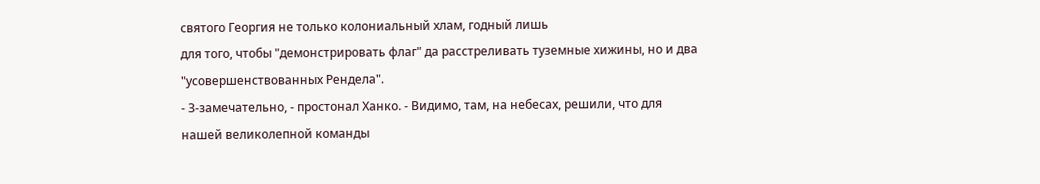святого Георгия не только колониальный хлам, годный лишь
для того, чтобы "демонстрировать флаг" да расстреливать туземные хижины, но и два
"усовершенствованных Рендела".
- З-замечательно, - простонал Ханко. - Видимо, там, на небесах, решили, что для
нашей великолепной команды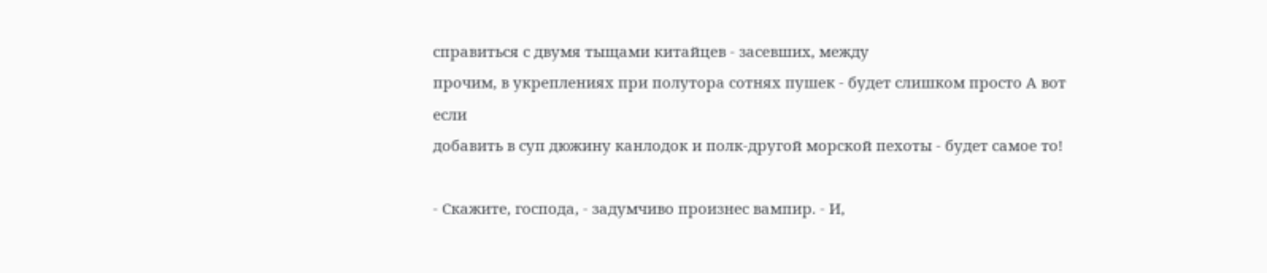справиться с двумя тыщами китайцев - засевших, между
прочим, в укреплениях при полутора сотнях пушек - будет слишком просто А вот если
добавить в суп дюжину канлодок и полк-другой морской пехоты - будет самое то!

- Скажите, господа, - задумчиво произнес вампир. - И,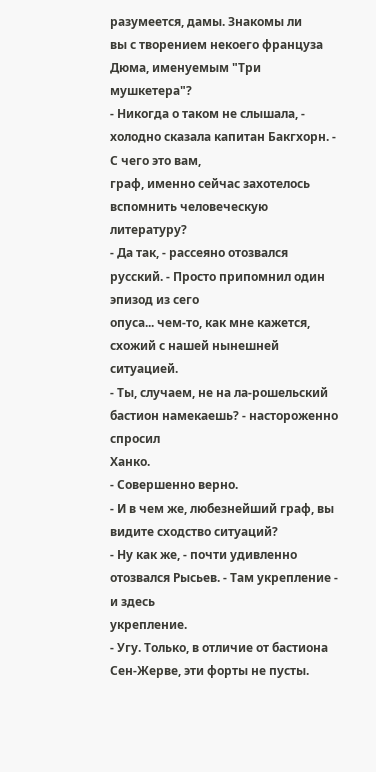разумеется, дамы. Знакомы ли
вы с творением некоего француза Дюма, именуемым "Три мушкетера"?
- Никогда о таком не слышала, - холодно сказала капитан Бакгхорн. - С чего это вам,
граф, именно сейчас захотелось вспомнить человеческую литературу?
- Да так, - рассеяно отозвался русский. - Просто припомнил один эпизод из сего
опуса... чем-то, как мне кажется, схожий с нашей нынешней ситуацией.
- Ты, случаем, не на ла-рошельский бастион намекаешь? - настороженно спросил
Ханко.
- Совершенно верно.
- И в чем же, любезнейший граф, вы видите сходство ситуаций?
- Ну как же, - почти удивленно отозвался Рысьев. - Там укрепление - и здесь
укрепление.
- Угу. Только, в отличие от бастиона Сен-Жерве, эти форты не пусты.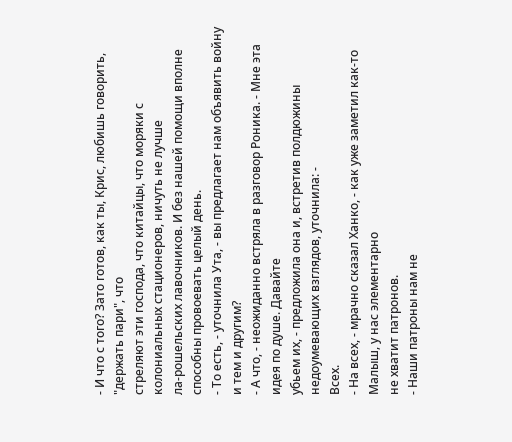- И что с того? Зато готов, как ты, Крис, любишь говорить, "держать пари", что
стреляют эти господа, что китайцы, что моряки с колониальных стационеров, ничуть не лучше
ла-рошельских лавочников. И без нашей помощи вполне способны провоевать целый день.
- То есть, - уточнила Ута, - вы предлагает нам объявить войну и тем и другим?
- А что, - неожиданно встряла в разговор Роника. - Мне эта идея по душе. Давайте
убьем их, - предложила она и, встретив полдюжины недоумевающих взглядов, уточнила: -
Всех.
- На всех, - мрачно сказал Ханко, - как уже заметил как-то Малыш, у нас элементарно
не хватит патронов.
- Наши патроны нам не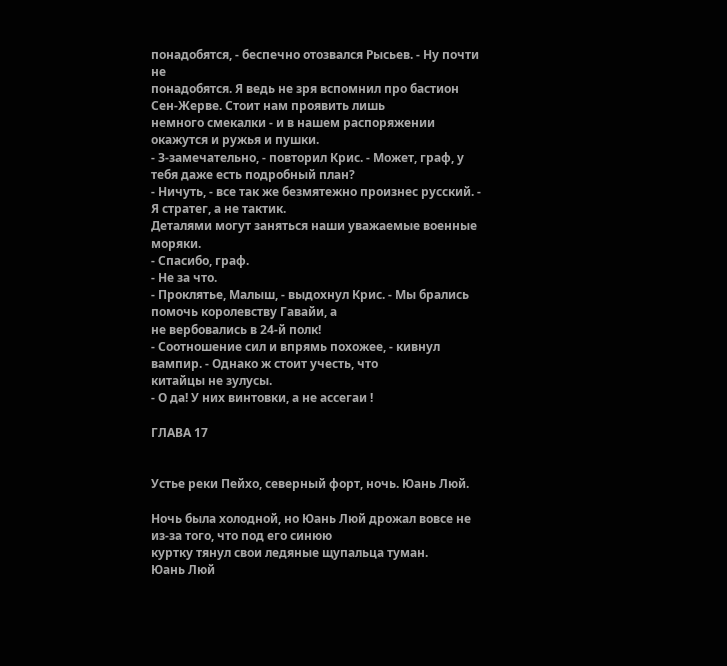понадобятся, - беспечно отозвался Рысьев. - Ну почти не
понадобятся. Я ведь не зря вспомнил про бастион Сен-Жерве. Стоит нам проявить лишь
немного смекалки - и в нашем распоряжении окажутся и ружья и пушки.
- З-замечательно, - повторил Крис. - Может, граф, у тебя даже есть подробный план?
- Ничуть, - все так же безмятежно произнес русский. - Я стратег, а не тактик.
Деталями могут заняться наши уважаемые военные моряки.
- Спасибо, граф.
- Не за что.
- Проклятье, Малыш, - выдохнул Крис. - Мы брались помочь королевству Гавайи, а
не вербовались в 24-й полк!
- Соотношение сил и впрямь похожее, - кивнул вампир. - Однако ж стоит учесть, что
китайцы не зулусы.
- О да! У них винтовки, а не ассегаи !

ГЛАВА 17


Устье реки Пейхо, северный форт, ночь. Юань Люй.

Ночь была холодной, но Юань Люй дрожал вовсе не из-за того, что под его синюю
куртку тянул свои ледяные щупальца туман.
Юань Люй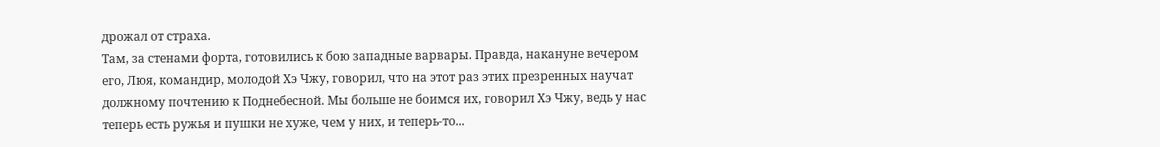дрожал от страха.
Там, за стенами форта, готовились к бою западные варвары. Правда, накануне вечером
его, Люя, командир, молодой Хэ Чжу, говорил, что на этот раз этих презренных научат
должному почтению к Поднебесной. Мы больше не боимся их, говорил Хэ Чжу, ведь у нас
теперь есть ружья и пушки не хуже, чем у них, и теперь-то...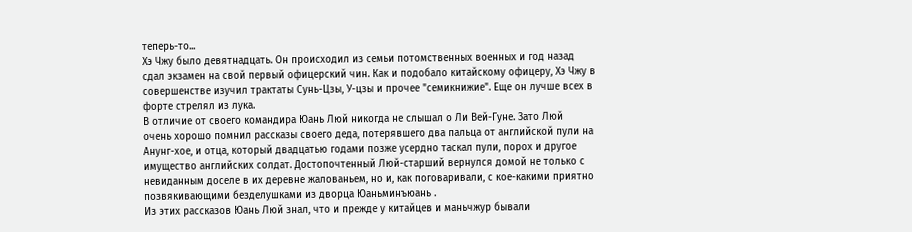теперь-то...
Хэ Чжу было девятнадцать. Он происходил из семьи потомственных военных и год назад
сдал экзамен на свой первый офицерский чин. Как и подобало китайскому офицеру, Хэ Чжу в
совершенстве изучил трактаты Сунь-Цзы, У-цзы и прочее "семикнижие". Еще он лучше всех в
форте стрелял из лука.
В отличие от своего командира Юань Люй никогда не слышал о Ли Вей-Гуне. Зато Люй
очень хорошо помнил рассказы своего деда, потерявшего два пальца от английской пули на
Анунг-хое, и отца, который двадцатью годами позже усердно таскал пули, порох и другое
имущество английских солдат. Достопочтенный Люй-старший вернулся домой не только с
невиданным доселе в их деревне жалованьем, но и, как поговаривали, с кое-какими приятно
позвякивающими безделушками из дворца Юаньминъюань .
Из этих рассказов Юань Люй знал, что и прежде у китайцев и маньчжур бывали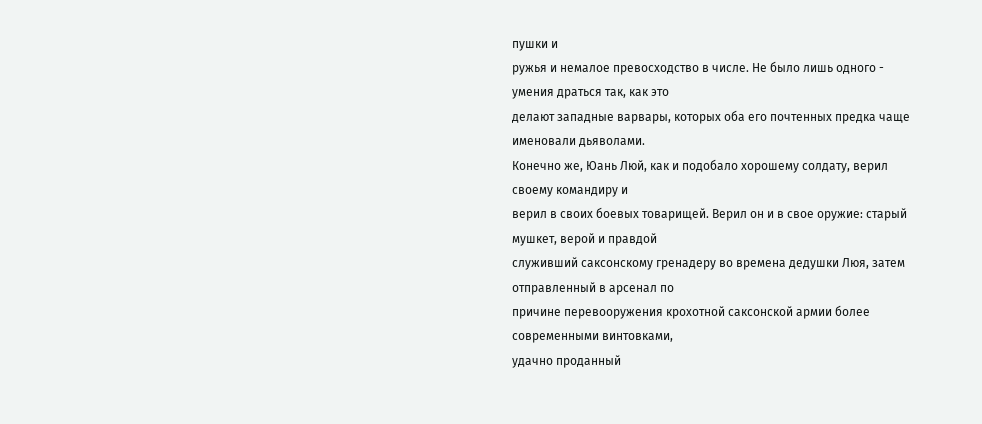пушки и
ружья и немалое превосходство в числе. Не было лишь одного - умения драться так, как это
делают западные варвары, которых оба его почтенных предка чаще именовали дьяволами.
Конечно же, Юань Люй, как и подобало хорошему солдату, верил своему командиру и
верил в своих боевых товарищей. Верил он и в свое оружие: старый мушкет, верой и правдой
служивший саксонскому гренадеру во времена дедушки Люя, затем отправленный в арсенал по
причине перевооружения крохотной саксонской армии более современными винтовками,
удачно проданный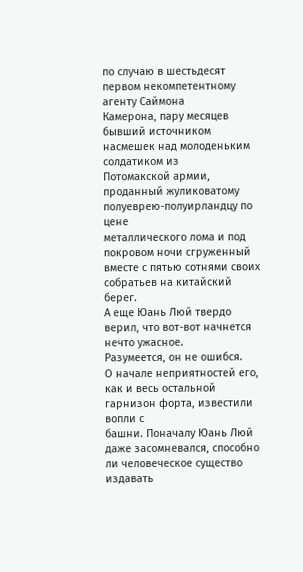по случаю в шестьдесят первом некомпетентному агенту Саймона
Камерона, пару месяцев бывший источником насмешек над молоденьким солдатиком из
Потомакской армии, проданный жуликоватому полуеврею-полуирландцу по цене
металлического лома и под покровом ночи сгруженный вместе с пятью сотнями своих
собратьев на китайский берег.
А еще Юань Люй твердо верил, что вот-вот начнется нечто ужасное.
Разумеется, он не ошибся.
О начале неприятностей его, как и весь остальной гарнизон форта, известили вопли с
башни. Поначалу Юань Люй даже засомневался, способно ли человеческое существо издавать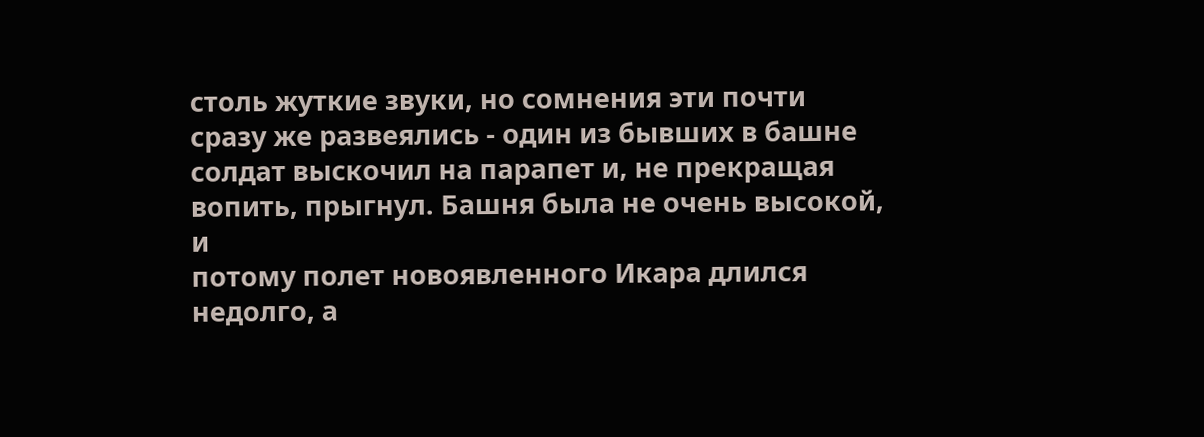столь жуткие звуки, но сомнения эти почти сразу же развеялись - один из бывших в башне
солдат выскочил на парапет и, не прекращая вопить, прыгнул. Башня была не очень высокой, и
потому полет новоявленного Икара длился недолго, а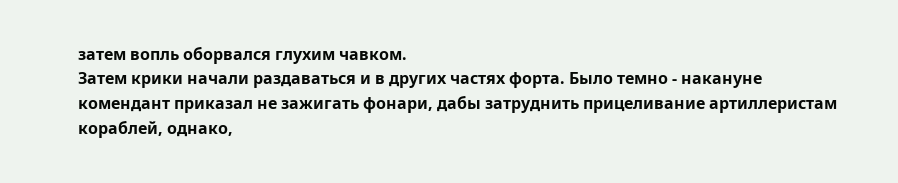затем вопль оборвался глухим чавком.
Затем крики начали раздаваться и в других частях форта. Было темно - накануне
комендант приказал не зажигать фонари, дабы затруднить прицеливание артиллеристам
кораблей, однако,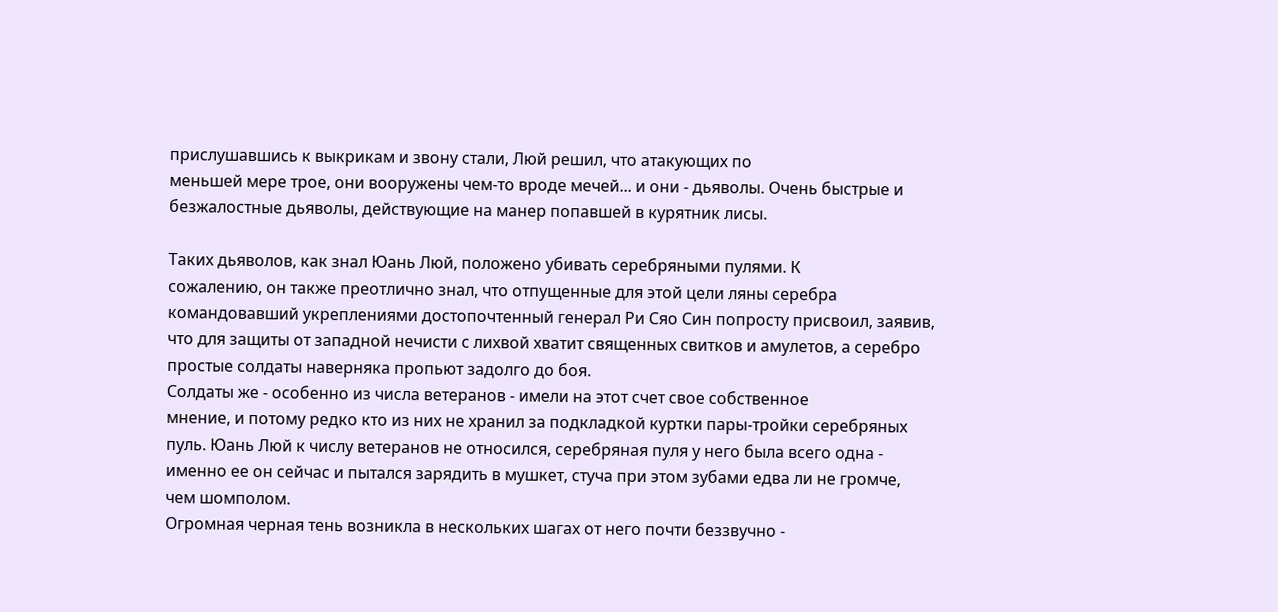прислушавшись к выкрикам и звону стали, Люй решил, что атакующих по
меньшей мере трое, они вооружены чем-то вроде мечей... и они - дьяволы. Очень быстрые и
безжалостные дьяволы, действующие на манер попавшей в курятник лисы.

Таких дьяволов, как знал Юань Люй, положено убивать серебряными пулями. К
сожалению, он также преотлично знал, что отпущенные для этой цели ляны серебра
командовавший укреплениями достопочтенный генерал Ри Сяо Син попросту присвоил, заявив,
что для защиты от западной нечисти с лихвой хватит священных свитков и амулетов, а серебро
простые солдаты наверняка пропьют задолго до боя.
Солдаты же - особенно из числа ветеранов - имели на этот счет свое собственное
мнение, и потому редко кто из них не хранил за подкладкой куртки пары-тройки серебряных
пуль. Юань Люй к числу ветеранов не относился, серебряная пуля у него была всего одна -
именно ее он сейчас и пытался зарядить в мушкет, стуча при этом зубами едва ли не громче,
чем шомполом.
Огромная черная тень возникла в нескольких шагах от него почти беззвучно -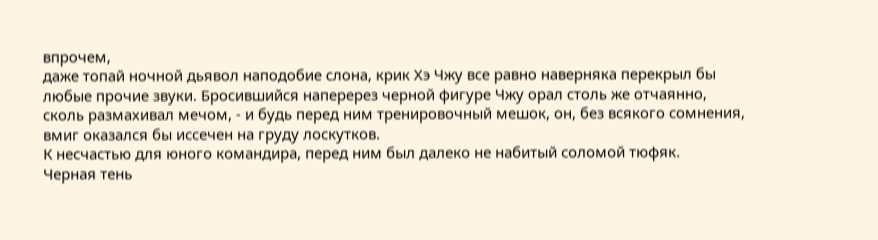впрочем,
даже топай ночной дьявол наподобие слона, крик Хэ Чжу все равно наверняка перекрыл бы
любые прочие звуки. Бросившийся наперерез черной фигуре Чжу орал столь же отчаянно,
сколь размахивал мечом, - и будь перед ним тренировочный мешок, он, без всякого сомнения,
вмиг оказался бы иссечен на груду лоскутков.
К несчастью для юного командира, перед ним был далеко не набитый соломой тюфяк.
Черная тень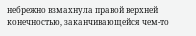небрежно взмахнула правой верхней конечностью, заканчивающейся чем-то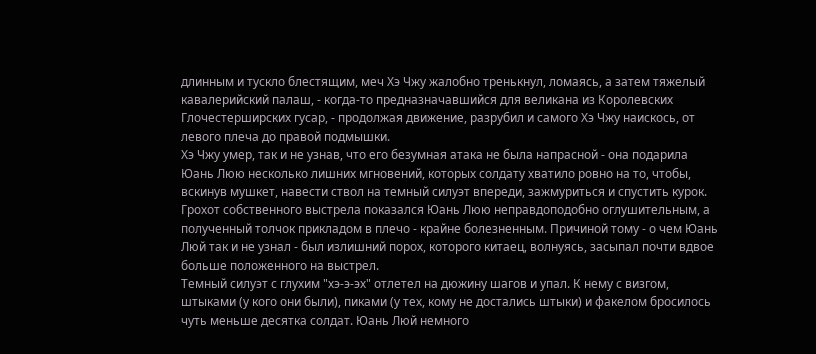длинным и тускло блестящим, меч Хэ Чжу жалобно тренькнул, ломаясь, а затем тяжелый
кавалерийский палаш, - когда-то предназначавшийся для великана из Королевских
Глочестерширских гусар, - продолжая движение, разрубил и самого Хэ Чжу наискось, от
левого плеча до правой подмышки.
Хэ Чжу умер, так и не узнав, что его безумная атака не была напрасной - она подарила
Юань Люю несколько лишних мгновений, которых солдату хватило ровно на то, чтобы,
вскинув мушкет, навести ствол на темный силуэт впереди, зажмуриться и спустить курок.
Грохот собственного выстрела показался Юань Люю неправдоподобно оглушительным, а
полученный толчок прикладом в плечо - крайне болезненным. Причиной тому - о чем Юань
Люй так и не узнал - был излишний порох, которого китаец, волнуясь, засыпал почти вдвое
больше положенного на выстрел.
Темный силуэт с глухим "хэ-э-эх" отлетел на дюжину шагов и упал. К нему с визгом,
штыками (у кого они были), пиками (у тех, кому не достались штыки) и факелом бросилось
чуть меньше десятка солдат. Юань Люй немного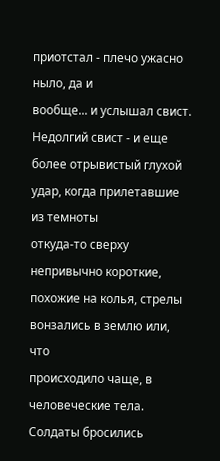приотстал - плечо ужасно ныло, да и
вообще... и услышал свист.
Недолгий свист - и еще более отрывистый глухой удар, когда прилетавшие из темноты
откуда-то сверху непривычно короткие, похожие на колья, стрелы вонзались в землю или, что
происходило чаще, в человеческие тела. Солдаты бросились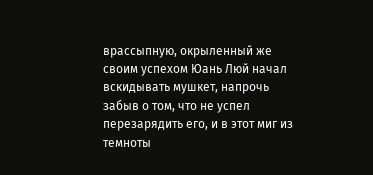врассыпную, окрыленный же
своим успехом Юань Люй начал вскидывать мушкет, напрочь забыв о том, что не успел
перезарядить его, и в этот миг из темноты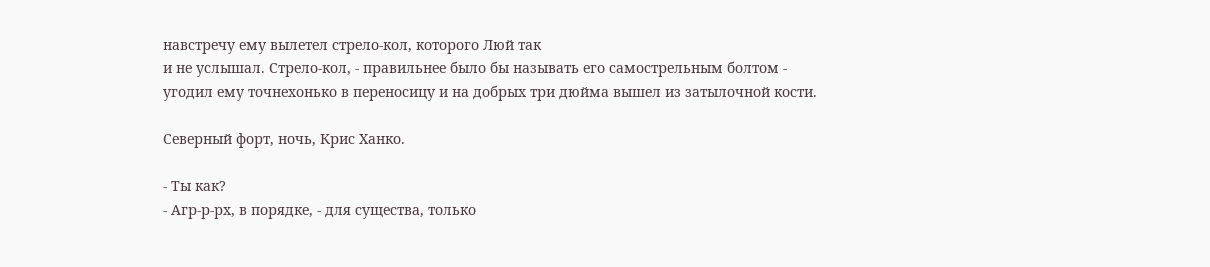навстречу ему вылетел стрело-кол, которого Люй так
и не услышал. Стрело-кол, - правильнее было бы называть его самострельным болтом -
угодил ему точнехонько в переносицу и на добрых три дюйма вышел из затылочной кости.

Северный форт, ночь, Крис Ханко.

- Ты как?
- Агр-р-рх, в порядке, - для существа, только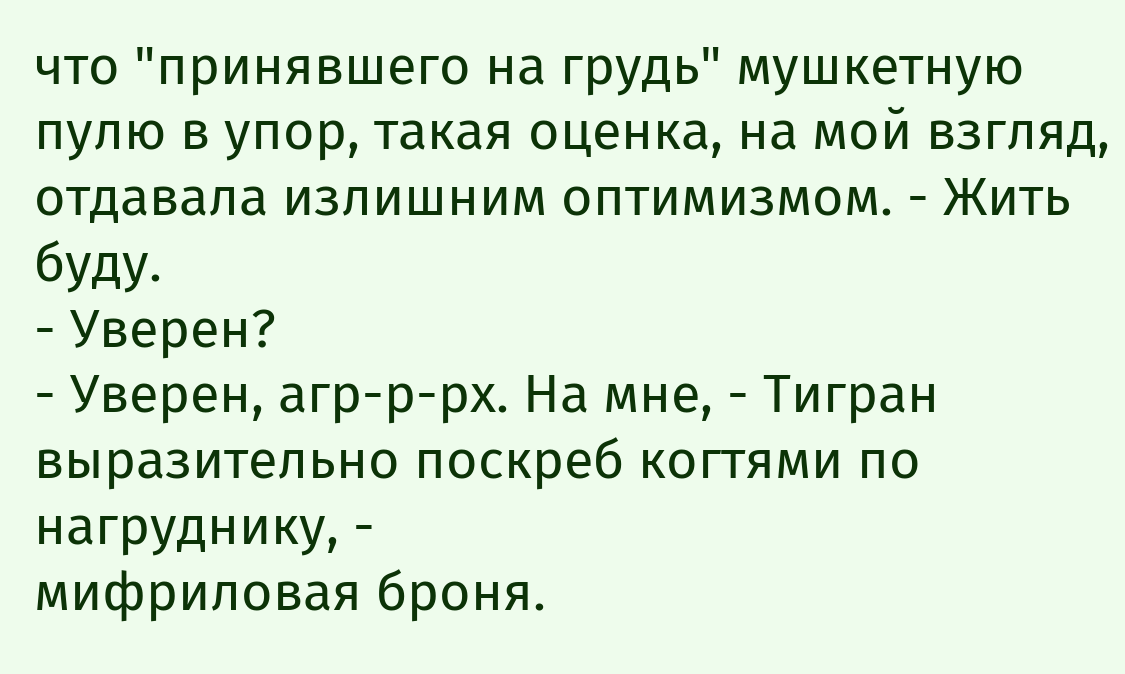что "принявшего на грудь" мушкетную
пулю в упор, такая оценка, на мой взгляд, отдавала излишним оптимизмом. - Жить буду.
- Уверен?
- Уверен, агр-р-рх. На мне, - Тигран выразительно поскреб когтями по нагруднику, -
мифриловая броня.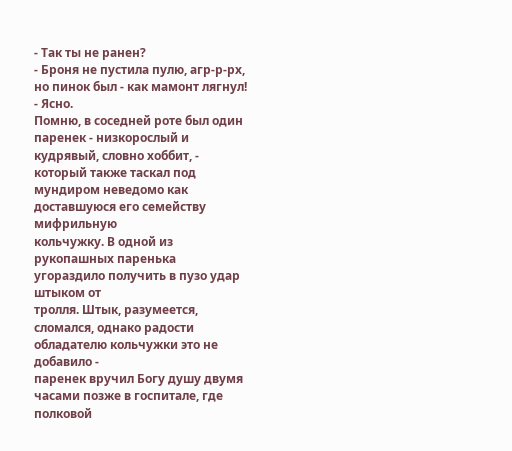- Так ты не ранен?
- Броня не пустила пулю, агр-р-рх, но пинок был - как мамонт лягнул!
- Ясно.
Помню, в соседней роте был один паренек - низкорослый и кудрявый, словно хоббит, -
который также таскал под мундиром неведомо как доставшуюся его семейству мифрильную
кольчужку. В одной из рукопашных паренька угораздило получить в пузо удар штыком от
тролля. Штык, разумеется, сломался, однако радости обладателю кольчужки это не добавило -
паренек вручил Богу душу двумя часами позже в госпитале, где полковой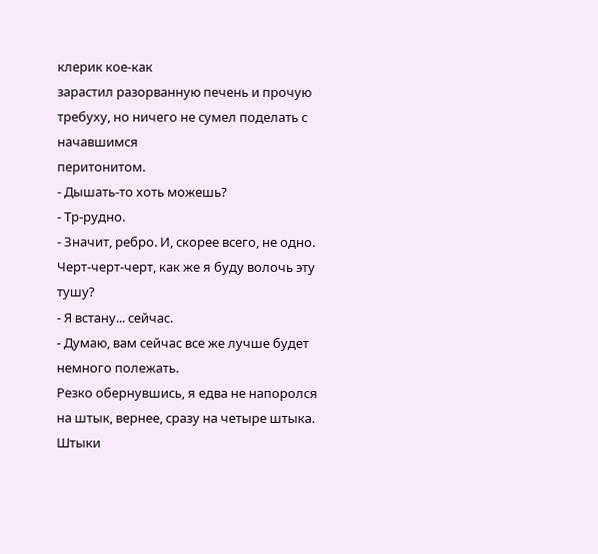клерик кое-как
зарастил разорванную печень и прочую требуху, но ничего не сумел поделать с начавшимся
перитонитом.
- Дышать-то хоть можешь?
- Тр-рудно.
- Значит, ребро. И, скорее всего, не одно. Черт-черт-черт, как же я буду волочь эту тушу?
- Я встану... сейчас.
- Думаю, вам сейчас все же лучше будет немного полежать.
Резко обернувшись, я едва не напоролся на штык, вернее, сразу на четыре штыка. Штыки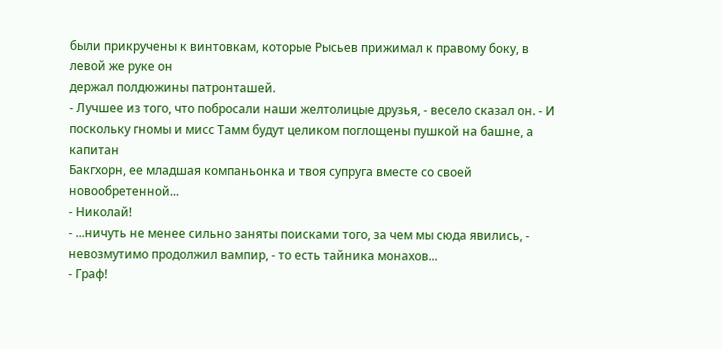были прикручены к винтовкам, которые Рысьев прижимал к правому боку, в левой же руке он
держал полдюжины патронташей.
- Лучшее из того, что побросали наши желтолицые друзья, - весело сказал он. - И
поскольку гномы и мисс Тамм будут целиком поглощены пушкой на башне, а капитан
Бакгхорн, ее младшая компаньонка и твоя супруга вместе со своей новообретенной...
- Николай!
- ...ничуть не менее сильно заняты поисками того, за чем мы сюда явились, -
невозмутимо продолжил вампир, - то есть тайника монахов...
- Граф!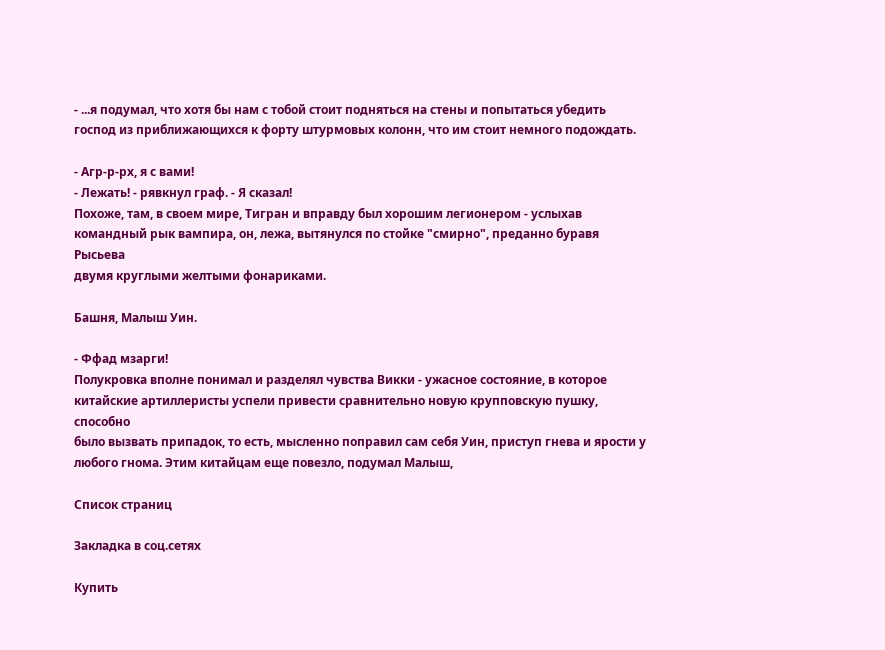- ...я подумал, что хотя бы нам с тобой стоит подняться на стены и попытаться убедить
господ из приближающихся к форту штурмовых колонн, что им стоит немного подождать.

- Агр-р-рх, я с вами!
- Лежать! - рявкнул граф. - Я сказал!
Похоже, там, в своем мире, Тигран и вправду был хорошим легионером - услыхав
командный рык вампира, он, лежа, вытянулся по стойке "смирно", преданно буравя Рысьева
двумя круглыми желтыми фонариками.

Башня, Малыш Уин.

- Ффад мзарги!
Полукровка вполне понимал и разделял чувства Викки - ужасное состояние, в которое
китайские артиллеристы успели привести сравнительно новую крупповскую пушку, способно
было вызвать припадок, то есть, мысленно поправил сам себя Уин, приступ гнева и ярости у
любого гнома. Этим китайцам еще повезло, подумал Малыш,

Список страниц

Закладка в соц.сетях

Купить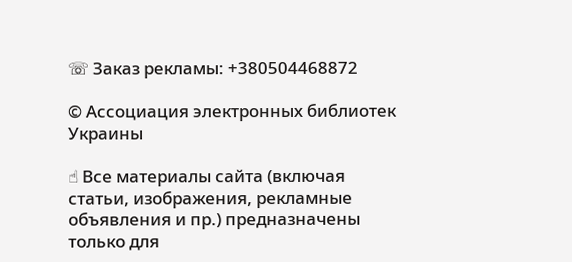☏ Заказ рекламы: +380504468872

© Ассоциация электронных библиотек Украины

☝ Все материалы сайта (включая статьи, изображения, рекламные объявления и пр.) предназначены только для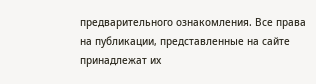предварительного ознакомления. Все права на публикации, представленные на сайте принадлежат их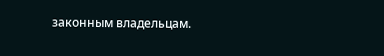законным владельцам.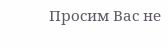Просим Вас не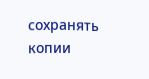сохранять копии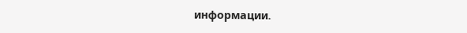информации.